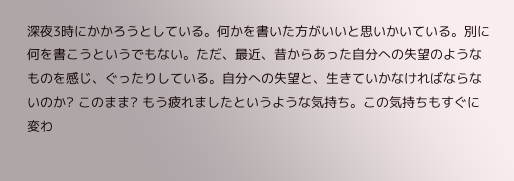深夜3時にかかろうとしている。何かを書いた方がいいと思いかいている。別に何を書こうというでもない。ただ、最近、昔からあった自分への失望のようなものを感じ、ぐったりしている。自分への失望と、生きていかなければならないのか? このまま? もう疲れましたというような気持ち。この気持ちもすぐに変わ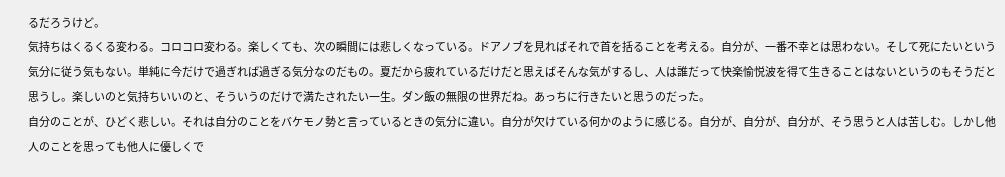るだろうけど。
気持ちはくるくる変わる。コロコロ変わる。楽しくても、次の瞬間には悲しくなっている。ドアノブを見ればそれで首を括ることを考える。自分が、一番不幸とは思わない。そして死にたいという気分に従う気もない。単純に今だけで過ぎれば過ぎる気分なのだもの。夏だから疲れているだけだと思えばそんな気がするし、人は誰だって快楽愉悦波を得て生きることはないというのもそうだと思うし。楽しいのと気持ちいいのと、そういうのだけで満たされたい一生。ダン飯の無限の世界だね。あっちに行きたいと思うのだった。
自分のことが、ひどく悲しい。それは自分のことをバケモノ勢と言っているときの気分に違い。自分が欠けている何かのように感じる。自分が、自分が、自分が、そう思うと人は苦しむ。しかし他人のことを思っても他人に優しくで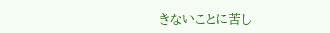きないことに苦し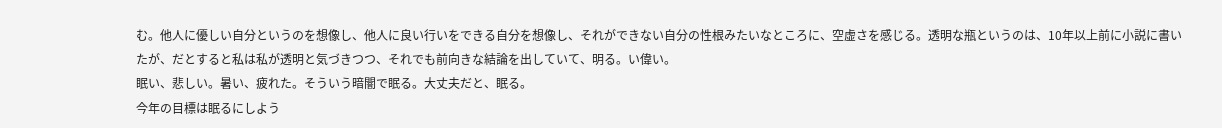む。他人に優しい自分というのを想像し、他人に良い行いをできる自分を想像し、それができない自分の性根みたいなところに、空虚さを感じる。透明な瓶というのは、10年以上前に小説に書いたが、だとすると私は私が透明と気づきつつ、それでも前向きな結論を出していて、明る。い偉い。
眠い、悲しい。暑い、疲れた。そういう暗闇で眠る。大丈夫だと、眠る。
今年の目標は眠るにしよう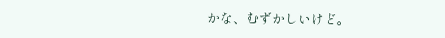かな、むずかしいけど。